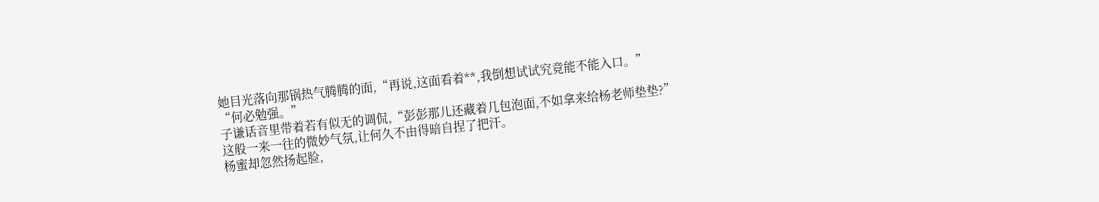她目光落向那锅热气腾腾的面,“再说,这面看着**,我倒想试试究竟能不能入口。”
“何必勉强。”
子谦话音里带着若有似无的调侃,“彭彭那儿还藏着几包泡面,不如拿来给杨老师垫垫?”
这般一来一往的微妙气氛,让何久不由得暗自捏了把汗。
杨蜜却忽然扬起脸,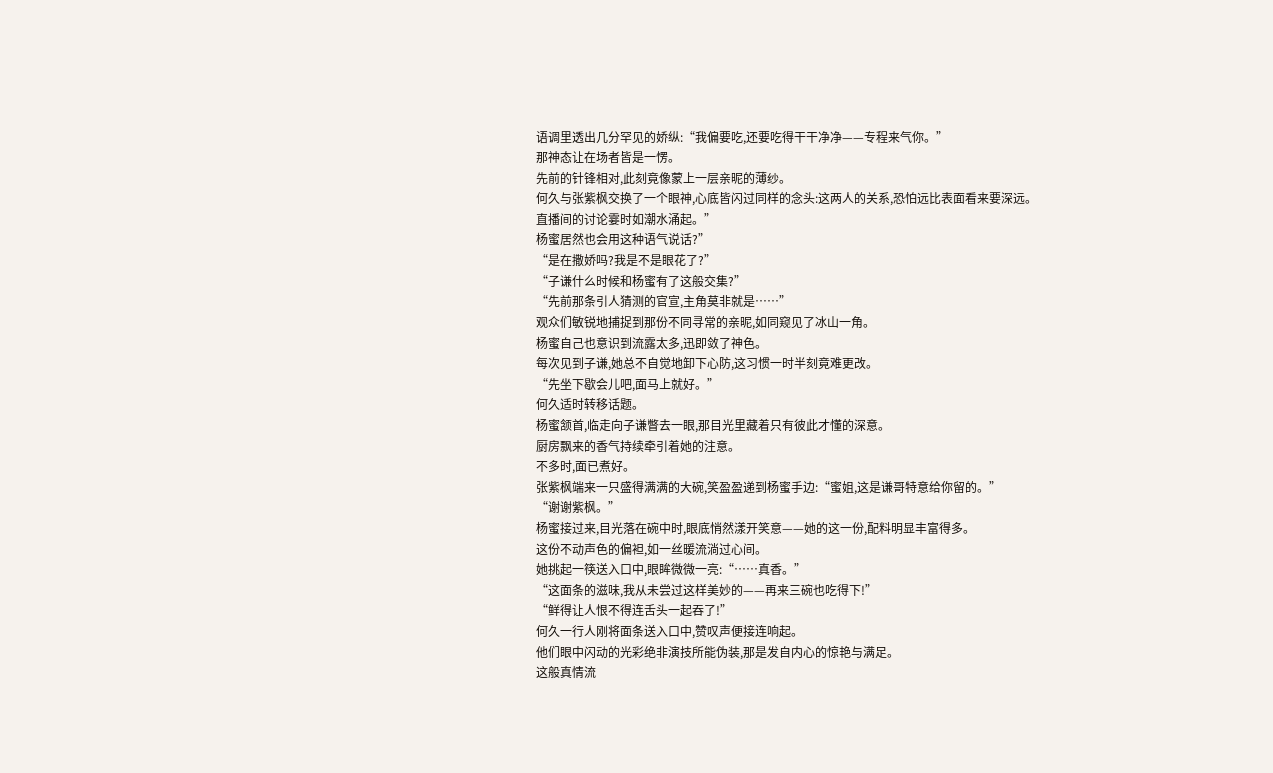语调里透出几分罕见的娇纵:“我偏要吃,还要吃得干干净净——专程来气你。”
那神态让在场者皆是一愣。
先前的针锋相对,此刻竟像蒙上一层亲昵的薄纱。
何久与张紫枫交换了一个眼神,心底皆闪过同样的念头:这两人的关系,恐怕远比表面看来要深远。
直播间的讨论霎时如潮水涌起。”
杨蜜居然也会用这种语气说话?”
“是在撒娇吗?我是不是眼花了?”
“子谦什么时候和杨蜜有了这般交集?”
“先前那条引人猜测的官宣,主角莫非就是……”
观众们敏锐地捕捉到那份不同寻常的亲昵,如同窥见了冰山一角。
杨蜜自己也意识到流露太多,迅即敛了神色。
每次见到子谦,她总不自觉地卸下心防,这习惯一时半刻竟难更改。
“先坐下歇会儿吧,面马上就好。”
何久适时转移话题。
杨蜜颔首,临走向子谦瞥去一眼,那目光里藏着只有彼此才懂的深意。
厨房飘来的香气持续牵引着她的注意。
不多时,面已煮好。
张紫枫端来一只盛得满满的大碗,笑盈盈递到杨蜜手边:“蜜姐,这是谦哥特意给你留的。”
“谢谢紫枫。”
杨蜜接过来,目光落在碗中时,眼底悄然漾开笑意——她的这一份,配料明显丰富得多。
这份不动声色的偏袒,如一丝暖流淌过心间。
她挑起一筷送入口中,眼眸微微一亮:“……真香。”
“这面条的滋味,我从未尝过这样美妙的——再来三碗也吃得下!”
“鲜得让人恨不得连舌头一起吞了!”
何久一行人刚将面条送入口中,赞叹声便接连响起。
他们眼中闪动的光彩绝非演技所能伪装,那是发自内心的惊艳与满足。
这般真情流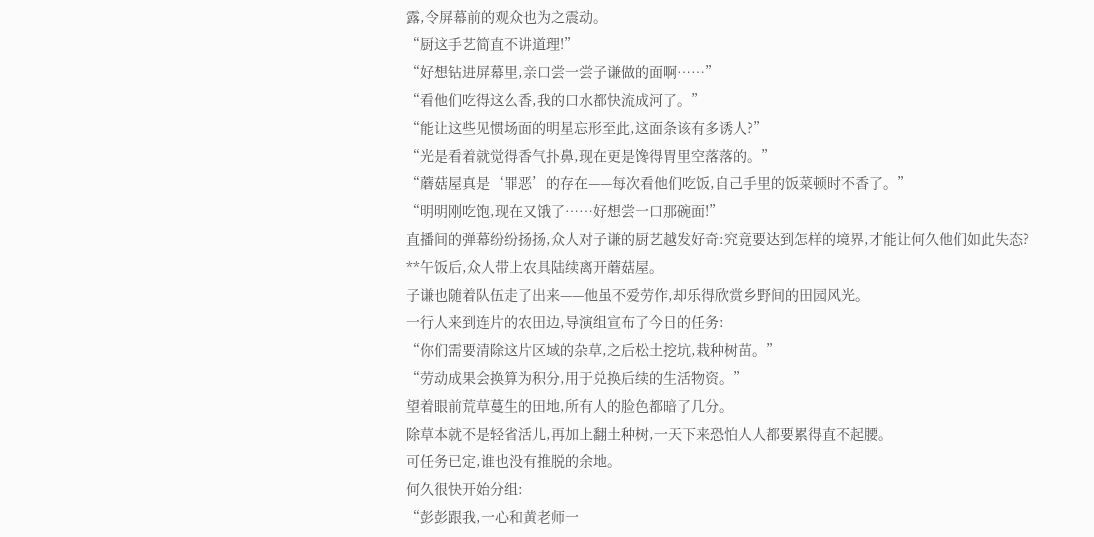露,令屏幕前的观众也为之震动。
“厨这手艺简直不讲道理!”
“好想钻进屏幕里,亲口尝一尝子谦做的面啊……”
“看他们吃得这么香,我的口水都快流成河了。”
“能让这些见惯场面的明星忘形至此,这面条该有多诱人?”
“光是看着就觉得香气扑鼻,现在更是馋得胃里空落落的。”
“蘑菇屋真是‘罪恶’的存在——每次看他们吃饭,自己手里的饭菜顿时不香了。”
“明明刚吃饱,现在又饿了……好想尝一口那碗面!”
直播间的弹幕纷纷扬扬,众人对子谦的厨艺越发好奇:究竟要达到怎样的境界,才能让何久他们如此失态?
**午饭后,众人带上农具陆续离开蘑菇屋。
子谦也随着队伍走了出来——他虽不爱劳作,却乐得欣赏乡野间的田园风光。
一行人来到连片的农田边,导演组宣布了今日的任务:
“你们需要清除这片区域的杂草,之后松土挖坑,栽种树苗。”
“劳动成果会换算为积分,用于兑换后续的生活物资。”
望着眼前荒草蔓生的田地,所有人的脸色都暗了几分。
除草本就不是轻省活儿,再加上翻土种树,一天下来恐怕人人都要累得直不起腰。
可任务已定,谁也没有推脱的余地。
何久很快开始分组:
“彭彭跟我,一心和黄老师一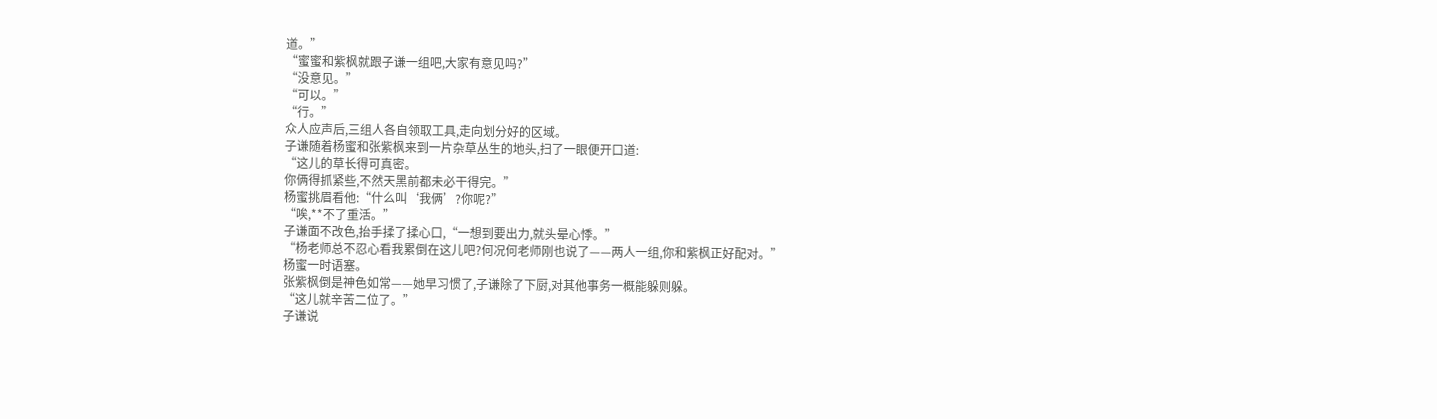道。”
“蜜蜜和紫枫就跟子谦一组吧,大家有意见吗?”
“没意见。”
“可以。”
“行。”
众人应声后,三组人各自领取工具,走向划分好的区域。
子谦随着杨蜜和张紫枫来到一片杂草丛生的地头,扫了一眼便开口道:
“这儿的草长得可真密。
你俩得抓紧些,不然天黑前都未必干得完。”
杨蜜挑眉看他:“什么叫‘我俩’?你呢?”
“唉,**不了重活。”
子谦面不改色,抬手揉了揉心口,“一想到要出力,就头晕心悸。”
“杨老师总不忍心看我累倒在这儿吧?何况何老师刚也说了——两人一组,你和紫枫正好配对。”
杨蜜一时语塞。
张紫枫倒是神色如常——她早习惯了,子谦除了下厨,对其他事务一概能躲则躲。
“这儿就辛苦二位了。”
子谦说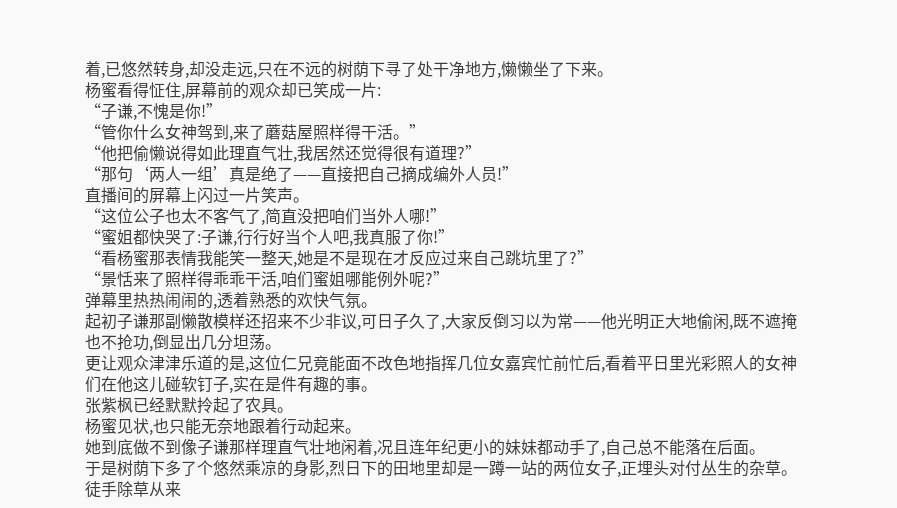着,已悠然转身,却没走远,只在不远的树荫下寻了处干净地方,懒懒坐了下来。
杨蜜看得怔住,屏幕前的观众却已笑成一片:
“子谦,不愧是你!”
“管你什么女神驾到,来了蘑菇屋照样得干活。”
“他把偷懒说得如此理直气壮,我居然还觉得很有道理?”
“那句‘两人一组’真是绝了——直接把自己摘成编外人员!”
直播间的屏幕上闪过一片笑声。
“这位公子也太不客气了,简直没把咱们当外人哪!”
“蜜姐都快哭了:子谦,行行好当个人吧,我真服了你!”
“看杨蜜那表情我能笑一整天,她是不是现在才反应过来自己跳坑里了?”
“景恬来了照样得乖乖干活,咱们蜜姐哪能例外呢?”
弹幕里热热闹闹的,透着熟悉的欢快气氛。
起初子谦那副懒散模样还招来不少非议,可日子久了,大家反倒习以为常——他光明正大地偷闲,既不遮掩也不抢功,倒显出几分坦荡。
更让观众津津乐道的是,这位仁兄竟能面不改色地指挥几位女嘉宾忙前忙后,看着平日里光彩照人的女神们在他这儿碰软钉子,实在是件有趣的事。
张紫枫已经默默拎起了农具。
杨蜜见状,也只能无奈地跟着行动起来。
她到底做不到像子谦那样理直气壮地闲着,况且连年纪更小的妹妹都动手了,自己总不能落在后面。
于是树荫下多了个悠然乘凉的身影,烈日下的田地里却是一蹲一站的两位女子,正埋头对付丛生的杂草。
徒手除草从来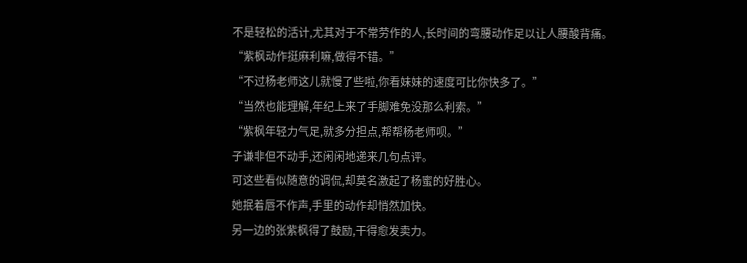不是轻松的活计,尤其对于不常劳作的人,长时间的弯腰动作足以让人腰酸背痛。
“紫枫动作挺麻利嘛,做得不错。”
“不过杨老师这儿就慢了些啦,你看妹妹的速度可比你快多了。”
“当然也能理解,年纪上来了手脚难免没那么利索。”
“紫枫年轻力气足,就多分担点,帮帮杨老师呗。”
子谦非但不动手,还闲闲地递来几句点评。
可这些看似随意的调侃,却莫名激起了杨蜜的好胜心。
她抿着唇不作声,手里的动作却悄然加快。
另一边的张紫枫得了鼓励,干得愈发卖力。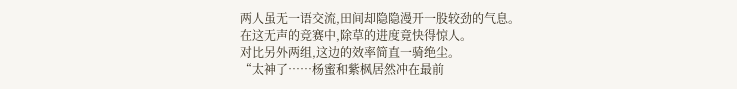两人虽无一语交流,田间却隐隐漫开一股较劲的气息。
在这无声的竞赛中,除草的进度竟快得惊人。
对比另外两组,这边的效率简直一骑绝尘。
“太神了……杨蜜和紫枫居然冲在最前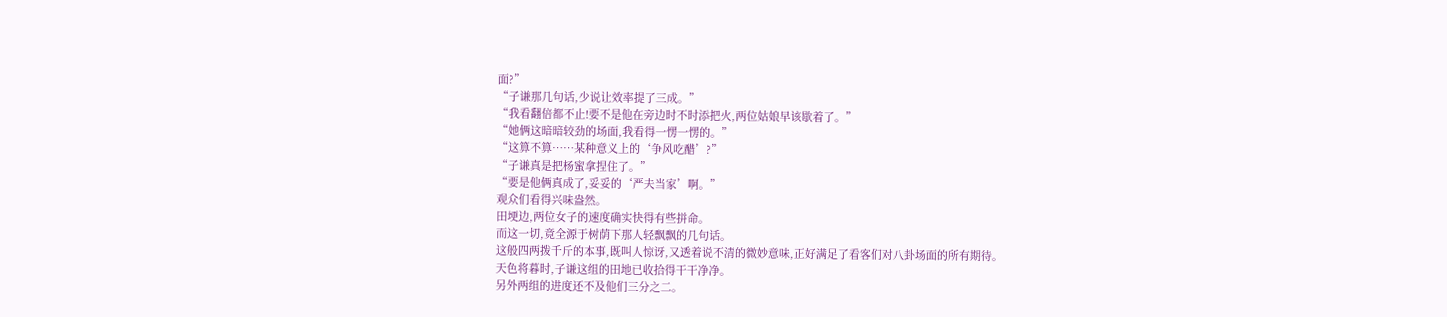面?”
“子谦那几句话,少说让效率提了三成。”
“我看翻倍都不止!要不是他在旁边时不时添把火,两位姑娘早该歇着了。”
“她俩这暗暗较劲的场面,我看得一愣一愣的。”
“这算不算……某种意义上的‘争风吃醋’?”
“子谦真是把杨蜜拿捏住了。”
“要是他俩真成了,妥妥的‘严夫当家’啊。”
观众们看得兴味盎然。
田埂边,两位女子的速度确实快得有些拼命。
而这一切,竟全源于树荫下那人轻飘飘的几句话。
这般四两拨千斤的本事,既叫人惊讶,又透着说不清的微妙意味,正好满足了看客们对八卦场面的所有期待。
天色将暮时,子谦这组的田地已收拾得干干净净。
另外两组的进度还不及他们三分之二。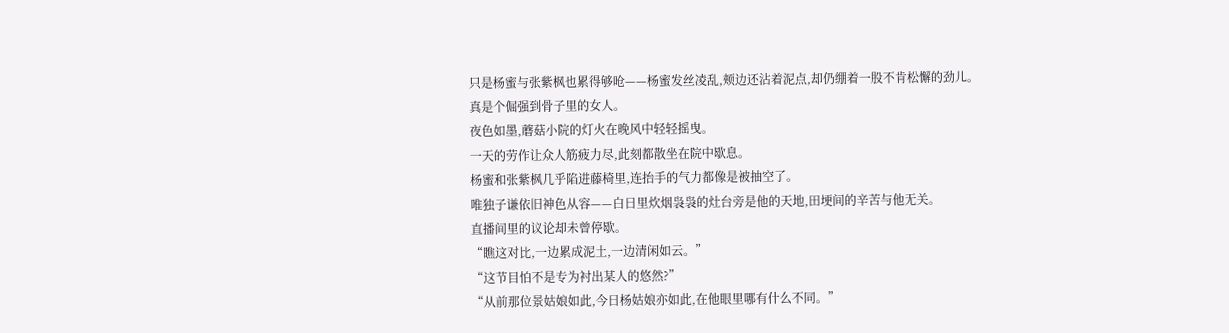只是杨蜜与张紫枫也累得够呛——杨蜜发丝凌乱,颊边还沾着泥点,却仍绷着一股不肯松懈的劲儿。
真是个倔强到骨子里的女人。
夜色如墨,蘑菇小院的灯火在晚风中轻轻摇曳。
一天的劳作让众人筋疲力尽,此刻都散坐在院中歇息。
杨蜜和张紫枫几乎陷进藤椅里,连抬手的气力都像是被抽空了。
唯独子谦依旧神色从容——白日里炊烟袅袅的灶台旁是他的天地,田埂间的辛苦与他无关。
直播间里的议论却未曾停歇。
“瞧这对比,一边累成泥土,一边清闲如云。”
“这节目怕不是专为衬出某人的悠然?”
“从前那位景姑娘如此,今日杨姑娘亦如此,在他眼里哪有什么不同。”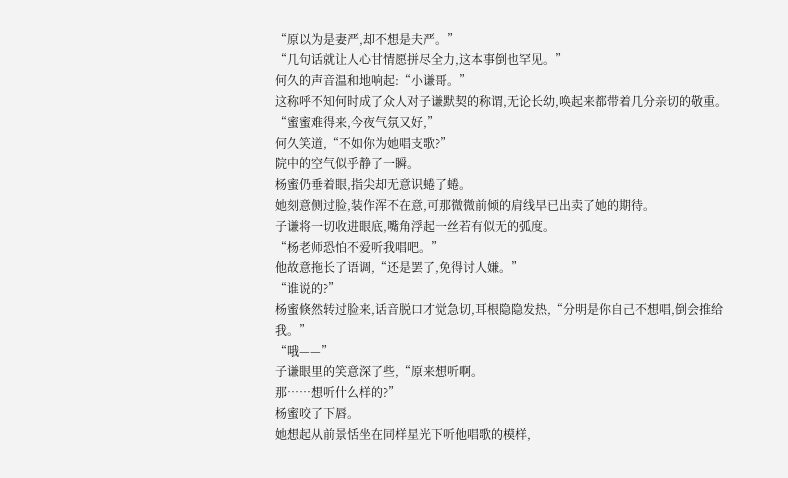“原以为是妻严,却不想是夫严。”
“几句话就让人心甘情愿拼尽全力,这本事倒也罕见。”
何久的声音温和地响起:“小谦哥。”
这称呼不知何时成了众人对子谦默契的称谓,无论长幼,唤起来都带着几分亲切的敬重。
“蜜蜜难得来,今夜气氛又好,”
何久笑道,“不如你为她唱支歌?”
院中的空气似乎静了一瞬。
杨蜜仍垂着眼,指尖却无意识蜷了蜷。
她刻意侧过脸,装作浑不在意,可那微微前倾的肩线早已出卖了她的期待。
子谦将一切收进眼底,嘴角浮起一丝若有似无的弧度。
“杨老师恐怕不爱听我唱吧。”
他故意拖长了语调,“还是罢了,免得讨人嫌。”
“谁说的?”
杨蜜倏然转过脸来,话音脱口才觉急切,耳根隐隐发热,“分明是你自己不想唱,倒会推给我。”
“哦——”
子谦眼里的笑意深了些,“原来想听啊。
那……想听什么样的?”
杨蜜咬了下唇。
她想起从前景恬坐在同样星光下听他唱歌的模样,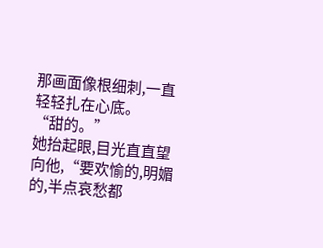那画面像根细刺,一直轻轻扎在心底。
“甜的。”
她抬起眼,目光直直望向他,“要欢愉的,明媚的,半点哀愁都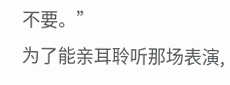不要。”
为了能亲耳聆听那场表演,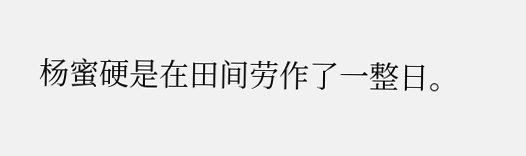杨蜜硬是在田间劳作了一整日。